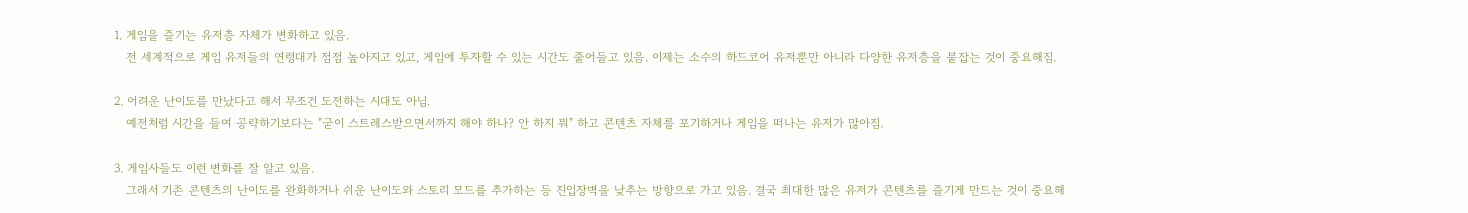1. 게임을 즐기는 유저층 자체가 변화하고 있음.
   전 세계적으로 게임 유저들의 연령대가 점점 높아지고 있고, 게임에 투자할 수 있는 시간도 줄어들고 있음. 이제는 소수의 하드코어 유저뿐만 아니라 다양한 유저층을 붙잡는 것이 중요해짐.

2. 어려운 난이도를 만났다고 해서 무조건 도전하는 시대도 아님.
   예전처럼 시간을 들여 공략하기보다는 "굳이 스트레스받으면서까지 해야 하나? 안 하지 뭐" 하고 콘텐츠 자체를 포기하거나 게임을 떠나는 유저가 많아짐.

3. 게임사들도 이런 변화를 잘 알고 있음.
   그래서 기존 콘텐츠의 난이도를 완화하거나 쉬운 난이도와 스토리 모드를 추가하는 등 진입장벽을 낮추는 방향으로 가고 있음. 결국 최대한 많은 유저가 콘텐츠를 즐기게 만드는 것이 중요해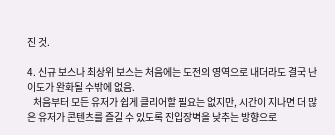진 것.

4. 신규 보스나 최상위 보스는 처음에는 도전의 영역으로 내더라도 결국 난이도가 완화될 수밖에 없음.
   처음부터 모든 유저가 쉽게 클리어할 필요는 없지만, 시간이 지나면 더 많은 유저가 콘텐츠를 즐길 수 있도록 진입장벽을 낮추는 방향으로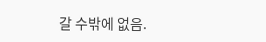갈 수밖에 없음.